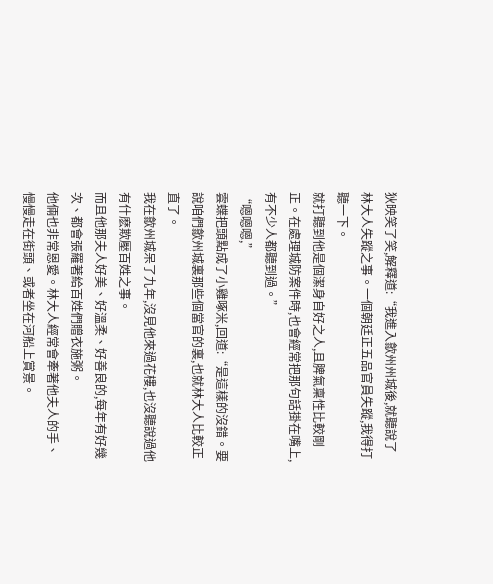狄映笑了笑,解釋道:“我進入歙州州城後,就聽說了林大人失蹤之事。一個朝廷正五品官員失蹤,我得打聽一下。
就打聽到他是個潔身自好之人,且脾氣稟性比較剛正。在處理城防案件時,也會經常把那句話掛在嘴上,有不少人都聽到過。”
“嗯嗯嗯,”
雲蝶把頭點成了小雞啄米,回道:“是這樣的沒錯。要說咱們歙州城裏那些個當官的裏,也就林大人比較正直了。
我在歙州城呆了九年,沒見他來過花樓,也沒聽說過他有什麽欺壓百姓之事。
而且他那夫人好美、好溫柔、好善良的,每年有好幾次、都會張羅著給百姓們贈衣施粥。
他倆也非常恩愛。林大人經常會牽著他夫人的手、慢慢走在街頭、或者坐在河船上賞景。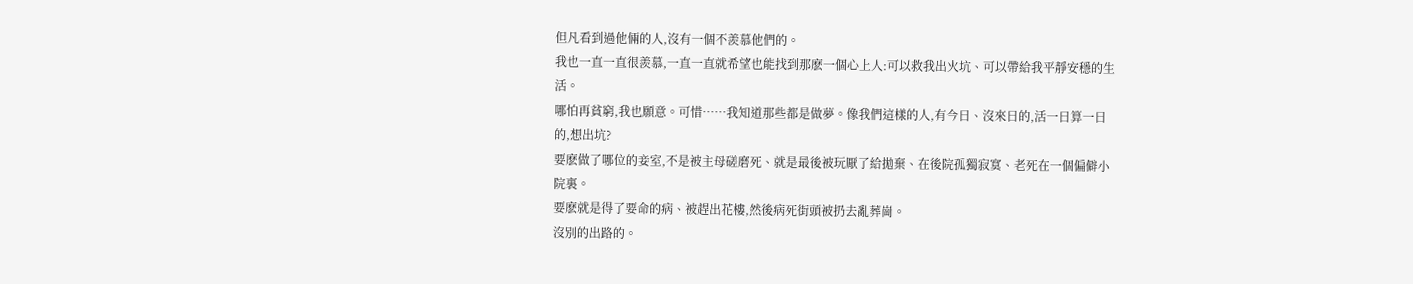但凡看到過他倆的人,沒有一個不羨慕他們的。
我也一直一直很羨慕,一直一直就希望也能找到那麽一個心上人:可以救我出火坑、可以帶給我平靜安穩的生活。
哪怕再貧窮,我也願意。可惜……我知道那些都是做夢。像我們這樣的人,有今日、沒來日的,活一日算一日的,想出坑?
要麽做了哪位的妾室,不是被主母磋磨死、就是最後被玩厭了給拋棄、在後院孤獨寂寞、老死在一個偏僻小院裏。
要麽就是得了要命的病、被趕出花樓,然後病死街頭被扔去亂葬崗。
沒別的出路的。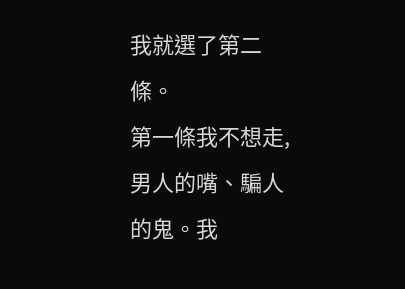我就選了第二條。
第一條我不想走,男人的嘴、騙人的鬼。我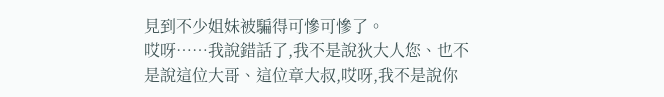見到不少姐妹被騙得可慘可慘了。
哎呀……我說錯話了,我不是說狄大人您、也不是說這位大哥、這位章大叔,哎呀,我不是說你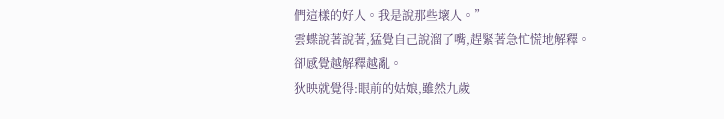們這樣的好人。我是說那些壞人。”
雲蝶說著說著,猛覺自己說溜了嘴,趕緊著急忙慌地解釋。
卻感覺越解釋越亂。
狄映就覺得:眼前的姑娘,雖然九歲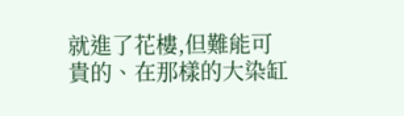就進了花樓,但難能可貴的、在那樣的大染缸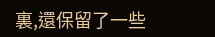裏,還保留了一些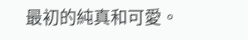最初的純真和可愛。